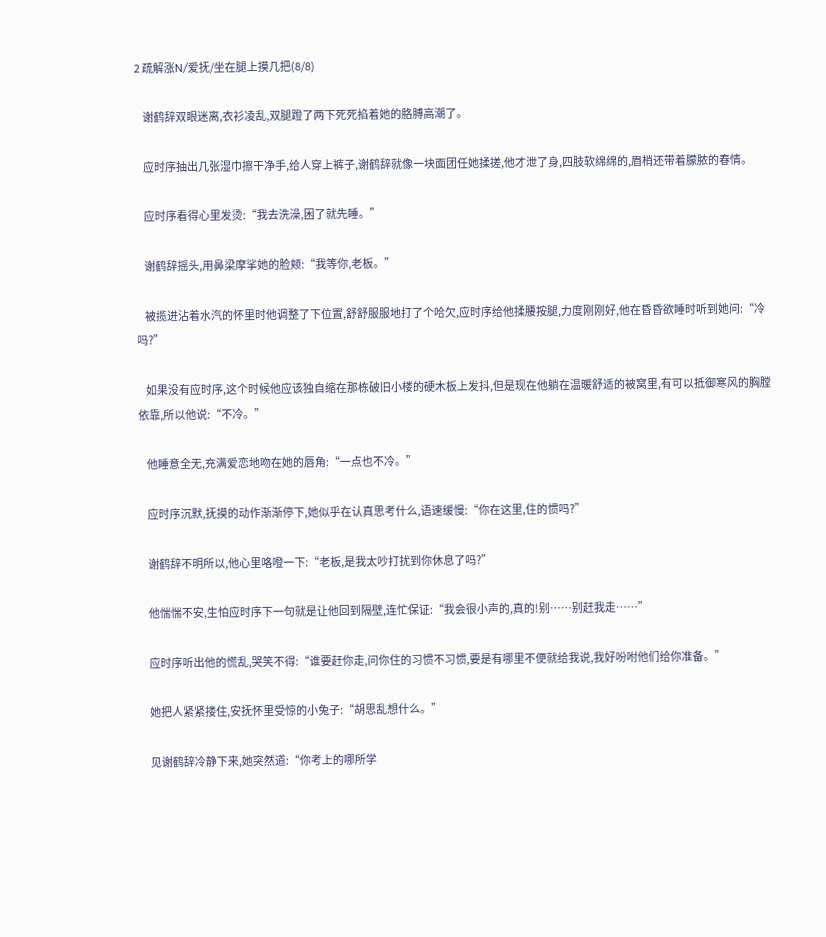2 疏解涨N/爱抚/坐在腿上摸几把(8/8)

    谢鹤辞双眼迷离,衣衫凌乱,双腿蹬了两下死死掐着她的胳膊高潮了。

    应时序抽出几张湿巾擦干净手,给人穿上裤子,谢鹤辞就像一块面团任她揉搓,他才泄了身,四肢软绵绵的,眉梢还带着朦脓的春情。

    应时序看得心里发烫:“我去洗澡,困了就先睡。”

    谢鹤辞摇头,用鼻梁摩挲她的脸颊:“我等你,老板。”

    被揽进沾着水汽的怀里时他调整了下位置,舒舒服服地打了个哈欠,应时序给他揉腰按腿,力度刚刚好,他在昏昏欲睡时听到她问:“冷吗?”

    如果没有应时序,这个时候他应该独自缩在那栋破旧小楼的硬木板上发抖,但是现在他躺在温暖舒适的被窝里,有可以抵御寒风的胸膛依靠,所以他说:“不冷。”

    他睡意全无,充满爱恋地吻在她的唇角:“一点也不冷。”

    应时序沉默,抚摸的动作渐渐停下,她似乎在认真思考什么,语速缓慢:“你在这里,住的惯吗?”

    谢鹤辞不明所以,他心里咯噔一下:“老板,是我太吵打扰到你休息了吗?”

    他惴惴不安,生怕应时序下一句就是让他回到隔壁,连忙保证:“我会很小声的,真的!别……别赶我走……”

    应时序听出他的慌乱,哭笑不得:“谁要赶你走,问你住的习惯不习惯,要是有哪里不便就给我说,我好吩咐他们给你准备。”

    她把人紧紧搂住,安抚怀里受惊的小兔子:“胡思乱想什么。”

    见谢鹤辞冷静下来,她突然道:“你考上的哪所学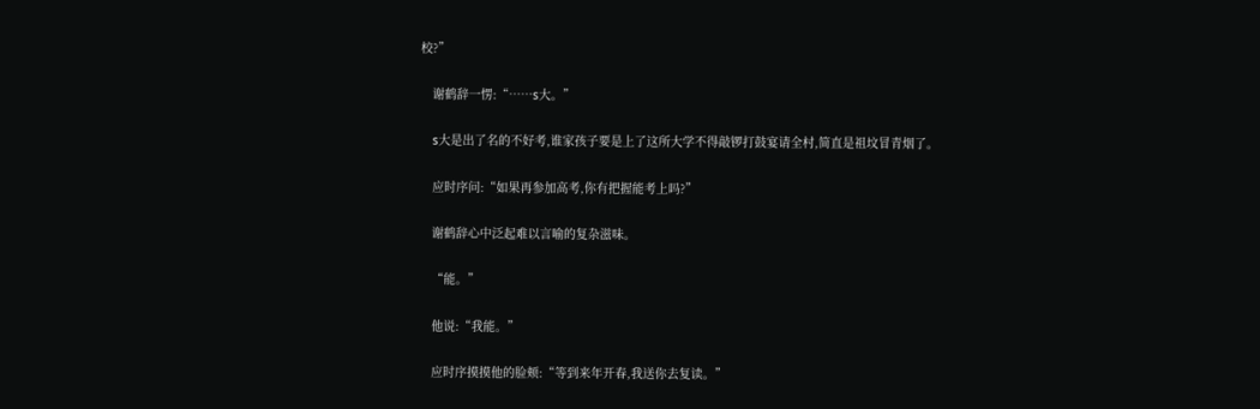校?”

    谢鹤辞一愣:“……s大。”

    s大是出了名的不好考,谁家孩子要是上了这所大学不得敲锣打鼓宴请全村,简直是祖坟冒青烟了。

    应时序问:“如果再参加高考,你有把握能考上吗?”

    谢鹤辞心中泛起难以言喻的复杂滋味。

    “能。”

    他说:“我能。”

    应时序摸摸他的脸颊:“等到来年开春,我送你去复读。”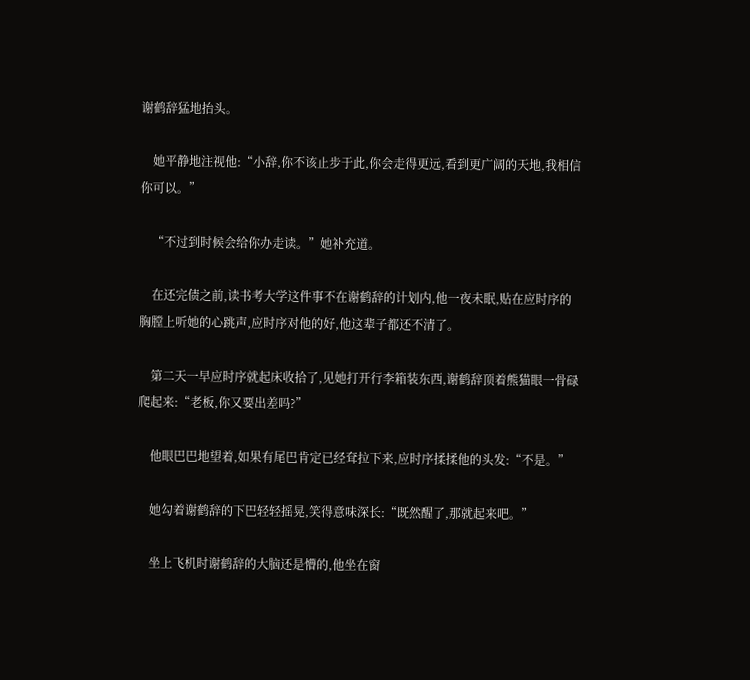谢鹤辞猛地抬头。

    她平静地注视他:“小辞,你不该止步于此,你会走得更远,看到更广阔的天地,我相信你可以。”

    “不过到时候会给你办走读。”她补充道。

    在还完债之前,读书考大学这件事不在谢鹤辞的计划内,他一夜未眠,贴在应时序的胸膛上听她的心跳声,应时序对他的好,他这辈子都还不清了。

    第二天一早应时序就起床收拾了,见她打开行李箱装东西,谢鹤辞顶着熊猫眼一骨碌爬起来:“老板,你又要出差吗?”

    他眼巴巴地望着,如果有尾巴肯定已经耷拉下来,应时序揉揉他的头发:“不是。”

    她勾着谢鹤辞的下巴轻轻摇晃,笑得意味深长:“既然醒了,那就起来吧。”

    坐上飞机时谢鹤辞的大脑还是懵的,他坐在窗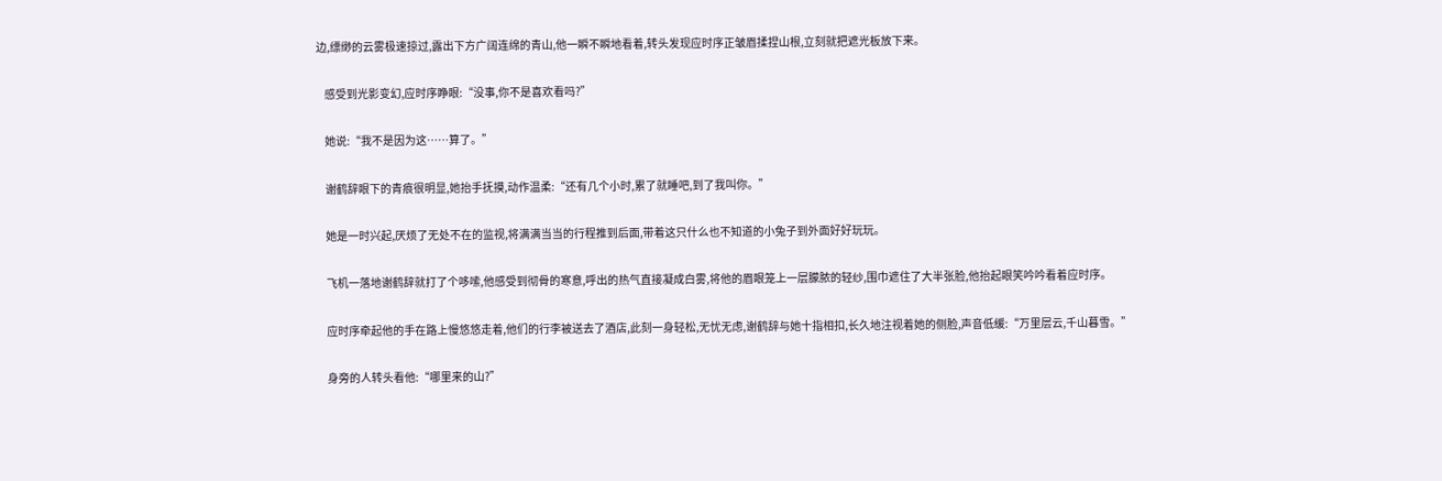边,缥缈的云雾极速掠过,露出下方广阔连绵的青山,他一瞬不瞬地看着,转头发现应时序正皱眉揉捏山根,立刻就把遮光板放下来。

    感受到光影变幻,应时序睁眼:“没事,你不是喜欢看吗?”

    她说:“我不是因为这……算了。”

    谢鹤辞眼下的青痕很明显,她抬手抚摸,动作温柔:“还有几个小时,累了就睡吧,到了我叫你。”

    她是一时兴起,厌烦了无处不在的监视,将满满当当的行程推到后面,带着这只什么也不知道的小兔子到外面好好玩玩。

    飞机一落地谢鹤辞就打了个哆嗦,他感受到彻骨的寒意,呼出的热气直接凝成白雾,将他的眉眼笼上一层朦脓的轻纱,围巾遮住了大半张脸,他抬起眼笑吟吟看着应时序。

    应时序牵起他的手在路上慢悠悠走着,他们的行李被送去了酒店,此刻一身轻松,无忧无虑,谢鹤辞与她十指相扣,长久地注视着她的侧脸,声音低缓:“万里层云,千山暮雪。”

    身旁的人转头看他:“哪里来的山?”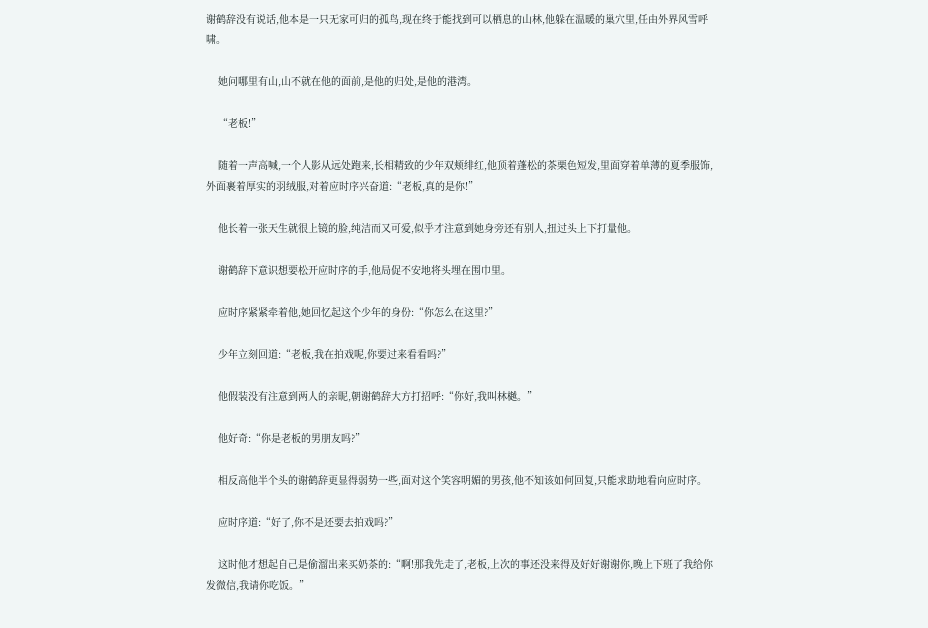谢鹤辞没有说话,他本是一只无家可归的孤鸟,现在终于能找到可以栖息的山林,他躲在温暖的巢穴里,任由外界风雪呼啸。

    她问哪里有山,山不就在他的面前,是他的归处,是他的港湾。

    “老板!”

    随着一声高喊,一个人影从远处跑来,长相精致的少年双颊绯红,他顶着蓬松的茶栗色短发,里面穿着单薄的夏季服饰,外面裹着厚实的羽绒服,对着应时序兴奋道:“老板,真的是你!”

    他长着一张天生就很上镜的脸,纯洁而又可爱,似乎才注意到她身旁还有别人,扭过头上下打量他。

    谢鹤辞下意识想要松开应时序的手,他局促不安地将头埋在围巾里。

    应时序紧紧牵着他,她回忆起这个少年的身份:“你怎么在这里?”

    少年立刻回道:“老板,我在拍戏呢,你要过来看看吗?”

    他假装没有注意到两人的亲昵,朝谢鹤辞大方打招呼:“你好,我叫林樾。”

    他好奇:“你是老板的男朋友吗?”

    相反高他半个头的谢鹤辞更显得弱势一些,面对这个笑容明媚的男孩,他不知该如何回复,只能求助地看向应时序。

    应时序道:“好了,你不是还要去拍戏吗?”

    这时他才想起自己是偷溜出来买奶茶的:“啊!那我先走了,老板,上次的事还没来得及好好谢谢你,晚上下班了我给你发微信,我请你吃饭。”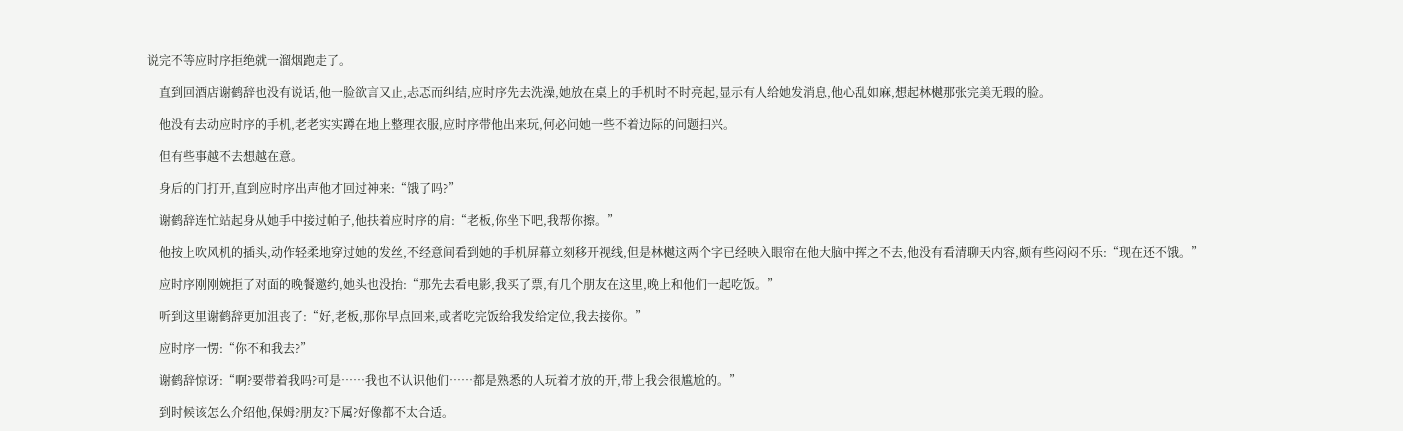说完不等应时序拒绝就一溜烟跑走了。

    直到回酒店谢鹤辞也没有说话,他一脸欲言又止,忐忑而纠结,应时序先去洗澡,她放在桌上的手机时不时亮起,显示有人给她发消息,他心乱如麻,想起林樾那张完美无瑕的脸。

    他没有去动应时序的手机,老老实实蹲在地上整理衣服,应时序带他出来玩,何必问她一些不着边际的问题扫兴。

    但有些事越不去想越在意。

    身后的门打开,直到应时序出声他才回过神来:“饿了吗?”

    谢鹤辞连忙站起身从她手中接过帕子,他扶着应时序的肩:“老板,你坐下吧,我帮你擦。”

    他按上吹风机的插头,动作轻柔地穿过她的发丝,不经意间看到她的手机屏幕立刻移开视线,但是林樾这两个字已经映入眼帘在他大脑中挥之不去,他没有看清聊天内容,颇有些闷闷不乐:“现在还不饿。”

    应时序刚刚婉拒了对面的晚餐邀约,她头也没抬:“那先去看电影,我买了票,有几个朋友在这里,晚上和他们一起吃饭。”

    听到这里谢鹤辞更加沮丧了:“好,老板,那你早点回来,或者吃完饭给我发给定位,我去接你。”

    应时序一愣:“你不和我去?”

    谢鹤辞惊讶:“啊?要带着我吗?可是……我也不认识他们……都是熟悉的人玩着才放的开,带上我会很尴尬的。”

    到时候该怎么介绍他,保姆?朋友?下属?好像都不太合适。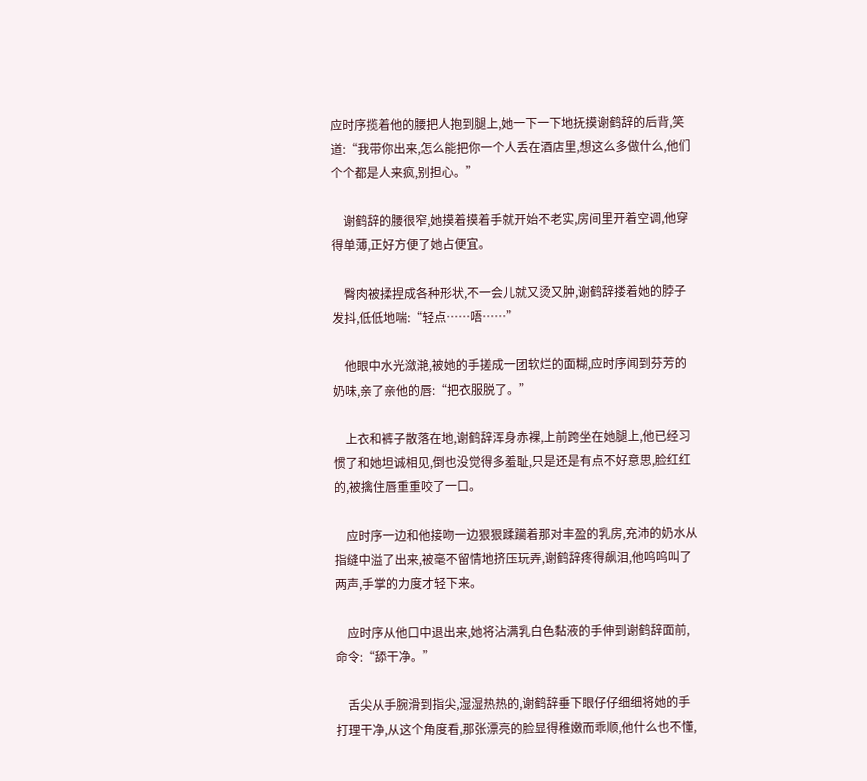应时序揽着他的腰把人抱到腿上,她一下一下地抚摸谢鹤辞的后背,笑道:“我带你出来,怎么能把你一个人丢在酒店里,想这么多做什么,他们个个都是人来疯,别担心。”

    谢鹤辞的腰很窄,她摸着摸着手就开始不老实,房间里开着空调,他穿得单薄,正好方便了她占便宜。

    臀肉被揉捏成各种形状,不一会儿就又烫又肿,谢鹤辞搂着她的脖子发抖,低低地喘:“轻点……唔……”

    他眼中水光潋滟,被她的手搓成一团软烂的面糊,应时序闻到芬芳的奶味,亲了亲他的唇:“把衣服脱了。”

    上衣和裤子散落在地,谢鹤辞浑身赤裸,上前跨坐在她腿上,他已经习惯了和她坦诚相见,倒也没觉得多羞耻,只是还是有点不好意思,脸红红的,被擒住唇重重咬了一口。

    应时序一边和他接吻一边狠狠蹂躏着那对丰盈的乳房,充沛的奶水从指缝中溢了出来,被毫不留情地挤压玩弄,谢鹤辞疼得飙泪,他呜呜叫了两声,手掌的力度才轻下来。

    应时序从他口中退出来,她将沾满乳白色黏液的手伸到谢鹤辞面前,命令:“舔干净。”

    舌尖从手腕滑到指尖,湿湿热热的,谢鹤辞垂下眼仔仔细细将她的手打理干净,从这个角度看,那张漂亮的脸显得稚嫩而乖顺,他什么也不懂,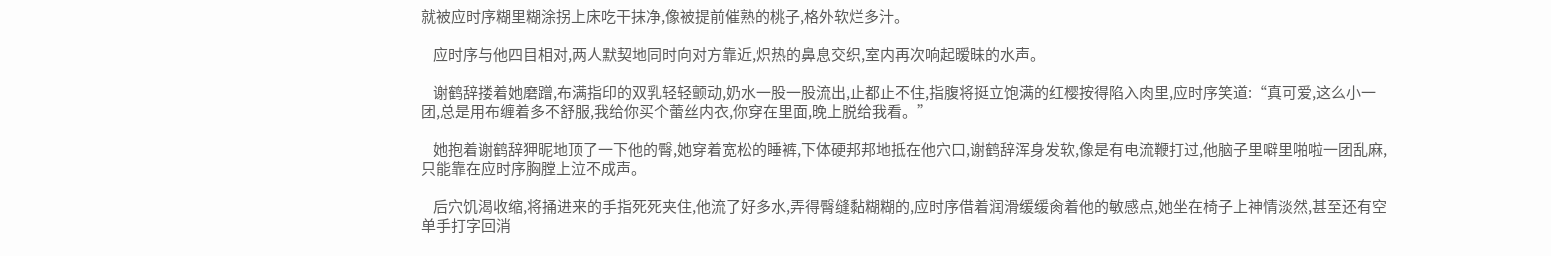就被应时序糊里糊涂拐上床吃干抹净,像被提前催熟的桃子,格外软烂多汁。

    应时序与他四目相对,两人默契地同时向对方靠近,炽热的鼻息交织,室内再次响起暧昧的水声。

    谢鹤辞搂着她磨蹭,布满指印的双乳轻轻颤动,奶水一股一股流出,止都止不住,指腹将挺立饱满的红樱按得陷入肉里,应时序笑道:“真可爱,这么小一团,总是用布缠着多不舒服,我给你买个蕾丝内衣,你穿在里面,晚上脱给我看。”

    她抱着谢鹤辞狎昵地顶了一下他的臀,她穿着宽松的睡裤,下体硬邦邦地抵在他穴口,谢鹤辞浑身发软,像是有电流鞭打过,他脑子里噼里啪啦一团乱麻,只能靠在应时序胸膛上泣不成声。

    后穴饥渴收缩,将捅进来的手指死死夹住,他流了好多水,弄得臀缝黏糊糊的,应时序借着润滑缓缓肏着他的敏感点,她坐在椅子上神情淡然,甚至还有空单手打字回消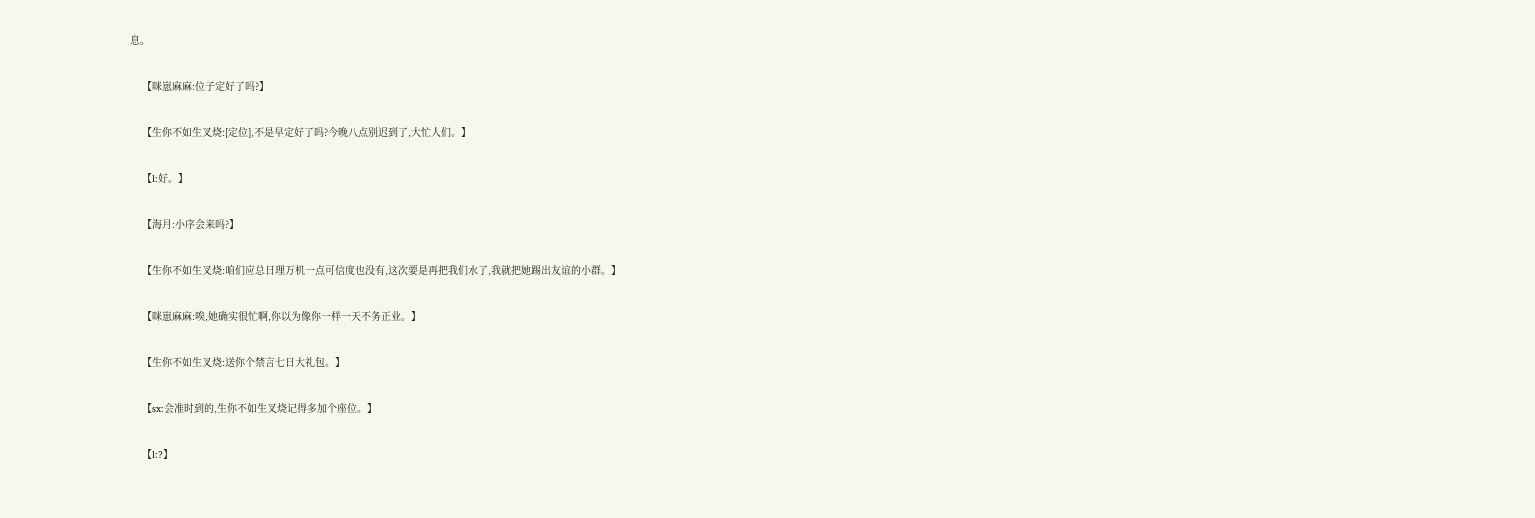息。

    【咪崽麻麻:位子定好了吗?】

    【生你不如生叉烧:[定位],不是早定好了吗?今晚八点别迟到了,大忙人们。】

    【l:好。】

    【海月:小序会来吗?】

    【生你不如生叉烧:咱们应总日理万机一点可信度也没有,这次要是再把我们水了,我就把她踢出友谊的小群。】

    【咪崽麻麻:唉,她确实很忙啊,你以为像你一样一天不务正业。】

    【生你不如生叉烧:送你个禁言七日大礼包。】

    【sx:会准时到的,生你不如生叉烧记得多加个座位。】

    【l:?】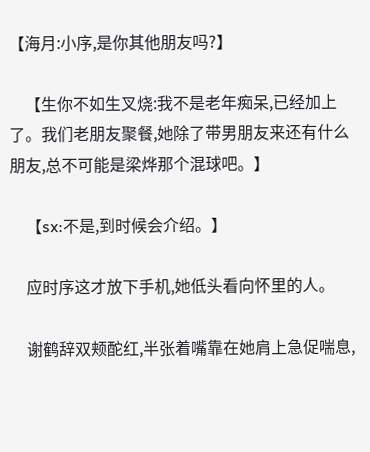【海月:小序,是你其他朋友吗?】

    【生你不如生叉烧:我不是老年痴呆,已经加上了。我们老朋友聚餐,她除了带男朋友来还有什么朋友,总不可能是梁烨那个混球吧。】

    【sx:不是,到时候会介绍。】

    应时序这才放下手机,她低头看向怀里的人。

    谢鹤辞双颊酡红,半张着嘴靠在她肩上急促喘息,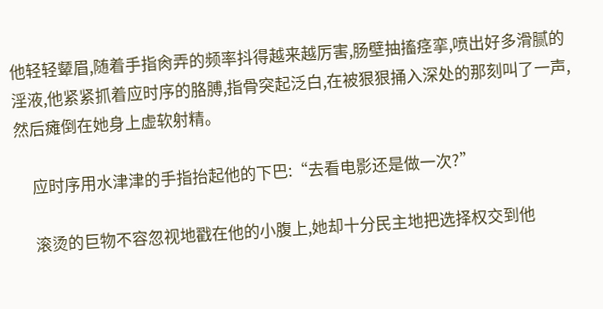他轻轻颦眉,随着手指肏弄的频率抖得越来越厉害,肠壁抽搐痉挛,喷出好多滑腻的淫液,他紧紧抓着应时序的胳膊,指骨突起泛白,在被狠狠捅入深处的那刻叫了一声,然后瘫倒在她身上虚软射精。

    应时序用水津津的手指抬起他的下巴:“去看电影还是做一次?”

    滚烫的巨物不容忽视地戳在他的小腹上,她却十分民主地把选择权交到他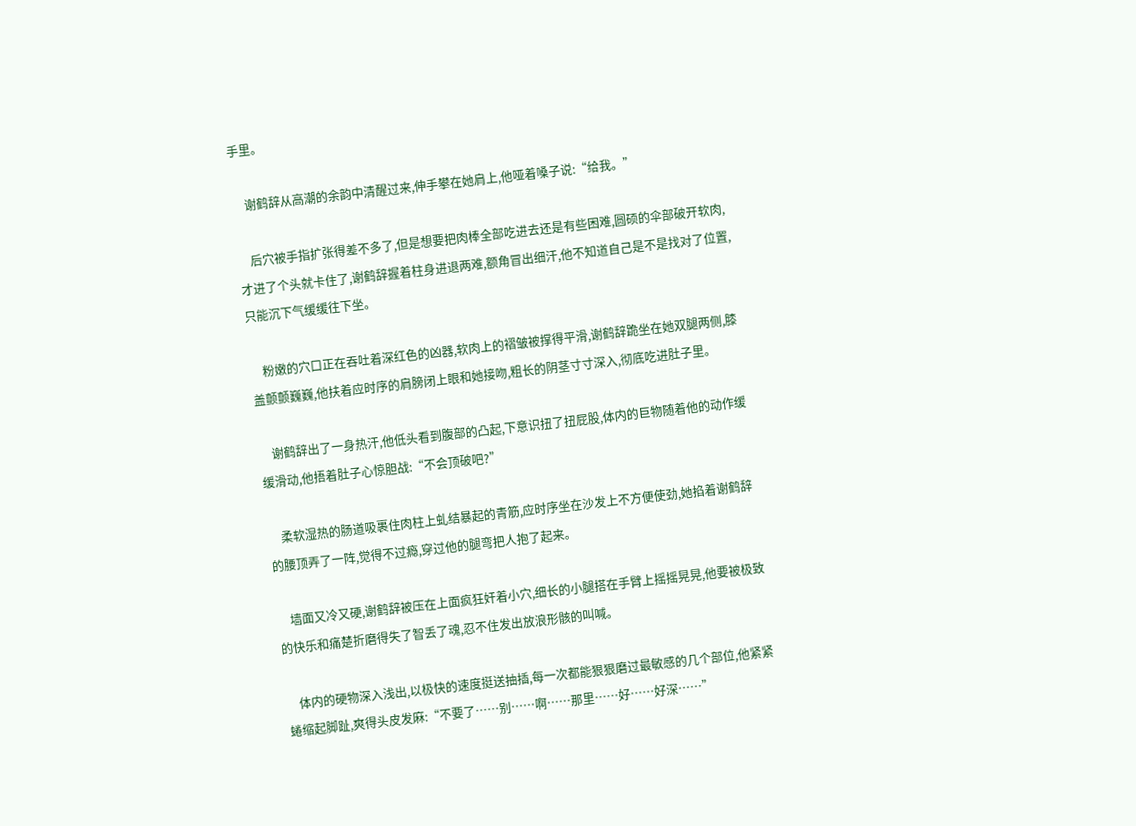手里。

    谢鹤辞从高潮的余韵中清醒过来,伸手攀在她肩上,他哑着嗓子说:“给我。”

    后穴被手指扩张得差不多了,但是想要把肉棒全部吃进去还是有些困难,圆硕的伞部破开软肉,才进了个头就卡住了,谢鹤辞握着柱身进退两难,额角冒出细汗,他不知道自己是不是找对了位置,只能沉下气缓缓往下坐。

    粉嫩的穴口正在吞吐着深红色的凶器,软肉上的褶皱被撑得平滑,谢鹤辞跪坐在她双腿两侧,膝盖颤颤巍巍,他扶着应时序的肩膀闭上眼和她接吻,粗长的阴茎寸寸深入,彻底吃进肚子里。

    谢鹤辞出了一身热汗,他低头看到腹部的凸起,下意识扭了扭屁股,体内的巨物随着他的动作缓缓滑动,他捂着肚子心惊胆战:“不会顶破吧?”

    柔软湿热的肠道吸裹住肉柱上虬结暴起的青筋,应时序坐在沙发上不方便使劲,她掐着谢鹤辞的腰顶弄了一阵,觉得不过瘾,穿过他的腿弯把人抱了起来。

    墙面又冷又硬,谢鹤辞被压在上面疯狂奸着小穴,细长的小腿搭在手臂上摇摇晃晃,他要被极致的快乐和痛楚折磨得失了智丢了魂,忍不住发出放浪形骸的叫喊。

    体内的硬物深入浅出,以极快的速度挺送抽插,每一次都能狠狠磨过最敏感的几个部位,他紧紧蜷缩起脚趾,爽得头皮发麻:“不要了……别……啊……那里……好……好深……”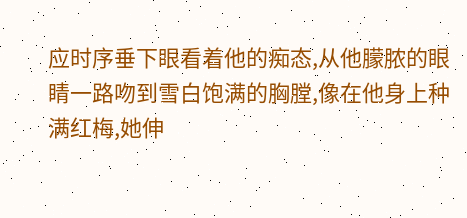应时序垂下眼看着他的痴态,从他朦脓的眼睛一路吻到雪白饱满的胸膛,像在他身上种满红梅,她伸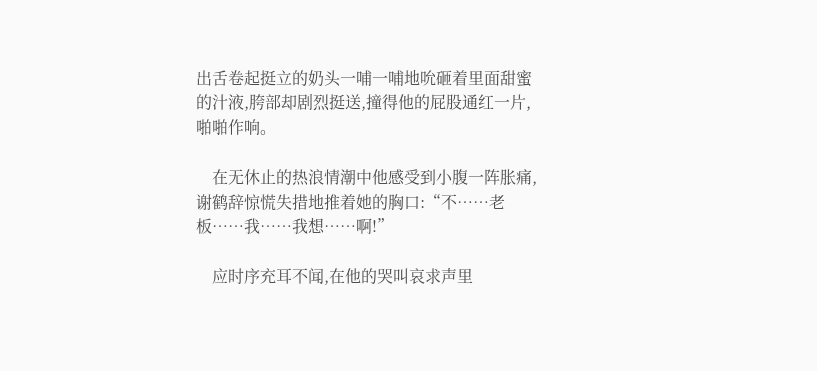出舌卷起挺立的奶头一哺一哺地吮砸着里面甜蜜的汁液,胯部却剧烈挺送,撞得他的屁股通红一片,啪啪作响。

    在无休止的热浪情潮中他感受到小腹一阵胀痛,谢鹤辞惊慌失措地推着她的胸口:“不……老板……我……我想……啊!”

    应时序充耳不闻,在他的哭叫哀求声里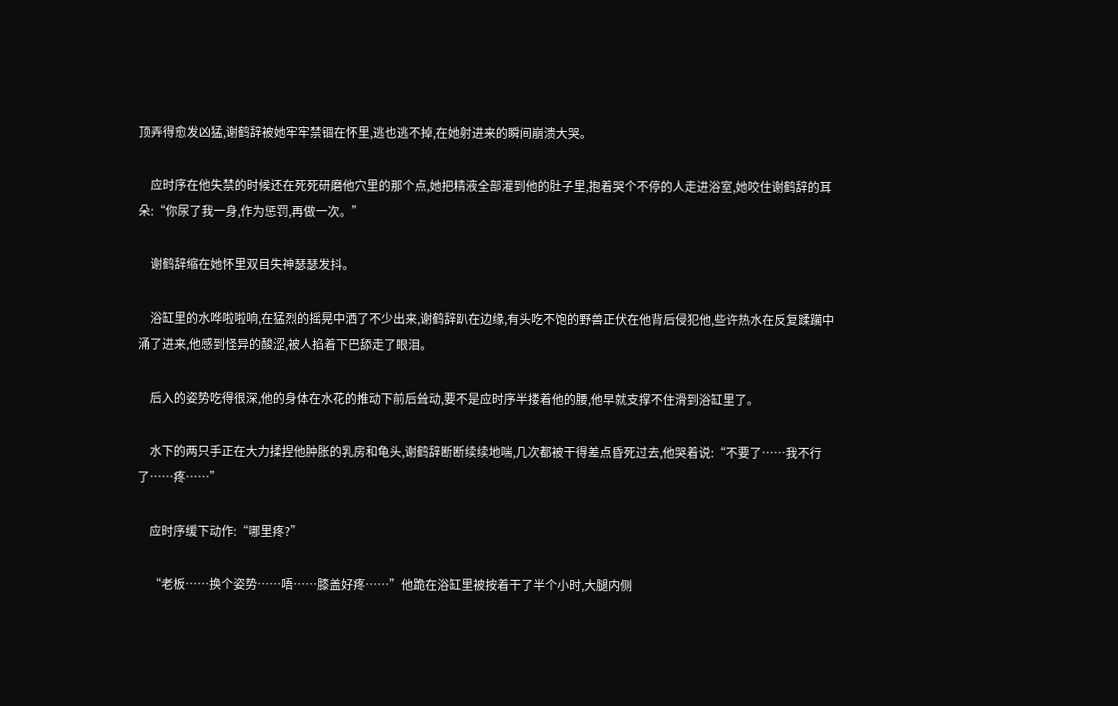顶弄得愈发凶猛,谢鹤辞被她牢牢禁锢在怀里,逃也逃不掉,在她射进来的瞬间崩溃大哭。

    应时序在他失禁的时候还在死死研磨他穴里的那个点,她把精液全部灌到他的肚子里,抱着哭个不停的人走进浴室,她咬住谢鹤辞的耳朵:“你尿了我一身,作为惩罚,再做一次。”

    谢鹤辞缩在她怀里双目失神瑟瑟发抖。

    浴缸里的水哗啦啦响,在猛烈的摇晃中洒了不少出来,谢鹤辞趴在边缘,有头吃不饱的野兽正伏在他背后侵犯他,些许热水在反复蹂躏中涌了进来,他感到怪异的酸涩,被人掐着下巴舔走了眼泪。

    后入的姿势吃得很深,他的身体在水花的推动下前后耸动,要不是应时序半搂着他的腰,他早就支撑不住滑到浴缸里了。

    水下的两只手正在大力揉捏他肿胀的乳房和龟头,谢鹤辞断断续续地喘,几次都被干得差点昏死过去,他哭着说:“不要了……我不行了……疼……”

    应时序缓下动作:“哪里疼?”

    “老板……换个姿势……唔……膝盖好疼……”他跪在浴缸里被按着干了半个小时,大腿内侧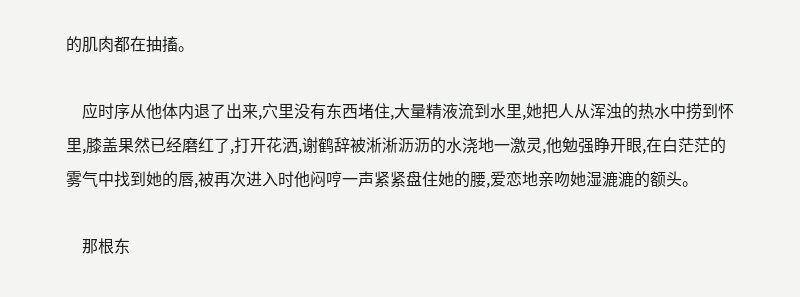的肌肉都在抽搐。

    应时序从他体内退了出来,穴里没有东西堵住,大量精液流到水里,她把人从浑浊的热水中捞到怀里,膝盖果然已经磨红了,打开花洒,谢鹤辞被淅淅沥沥的水浇地一激灵,他勉强睁开眼,在白茫茫的雾气中找到她的唇,被再次进入时他闷哼一声紧紧盘住她的腰,爱恋地亲吻她湿漉漉的额头。

    那根东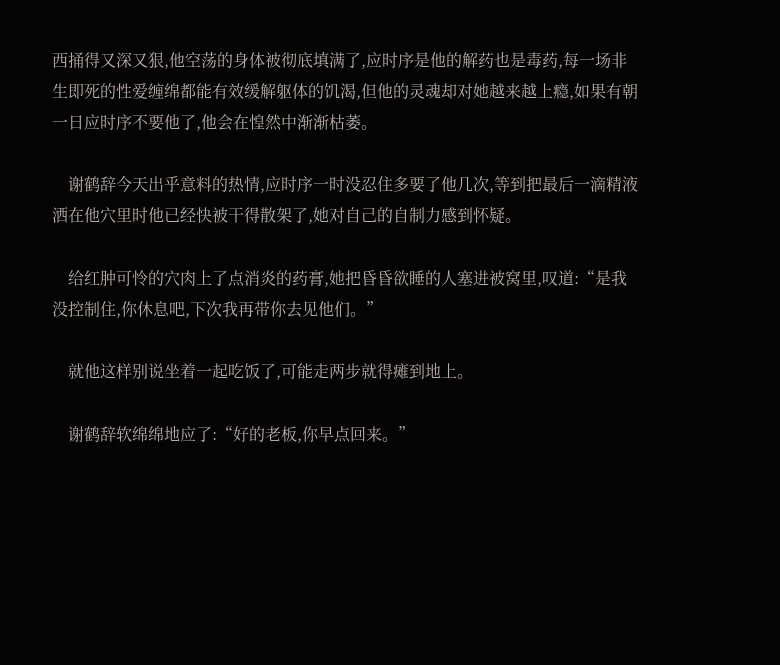西捅得又深又狠,他空荡的身体被彻底填满了,应时序是他的解药也是毒药,每一场非生即死的性爱缠绵都能有效缓解躯体的饥渴,但他的灵魂却对她越来越上瘾,如果有朝一日应时序不要他了,他会在惶然中渐渐枯萎。

    谢鹤辞今天出乎意料的热情,应时序一时没忍住多要了他几次,等到把最后一滴精液洒在他穴里时他已经快被干得散架了,她对自己的自制力感到怀疑。

    给红肿可怜的穴肉上了点消炎的药膏,她把昏昏欲睡的人塞进被窝里,叹道:“是我没控制住,你休息吧,下次我再带你去见他们。”

    就他这样别说坐着一起吃饭了,可能走两步就得瘫到地上。

    谢鹤辞软绵绵地应了:“好的老板,你早点回来。”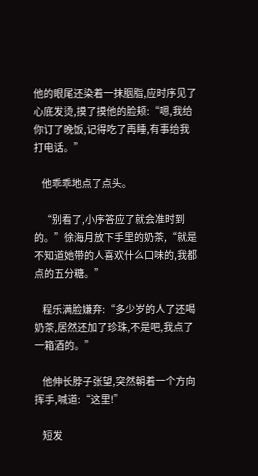他的眼尾还染着一抹胭脂,应时序见了心底发烫,摸了摸他的脸颊:“嗯,我给你订了晚饭,记得吃了再睡,有事给我打电话。”

    他乖乖地点了点头。

    “别看了,小序答应了就会准时到的。”徐海月放下手里的奶茶,“就是不知道她带的人喜欢什么口味的,我都点的五分糖。”

    程乐满脸嫌弃:“多少岁的人了还喝奶茶,居然还加了珍珠,不是吧,我点了一箱酒的。”

    他伸长脖子张望,突然朝着一个方向挥手,喊道:“这里!”

    短发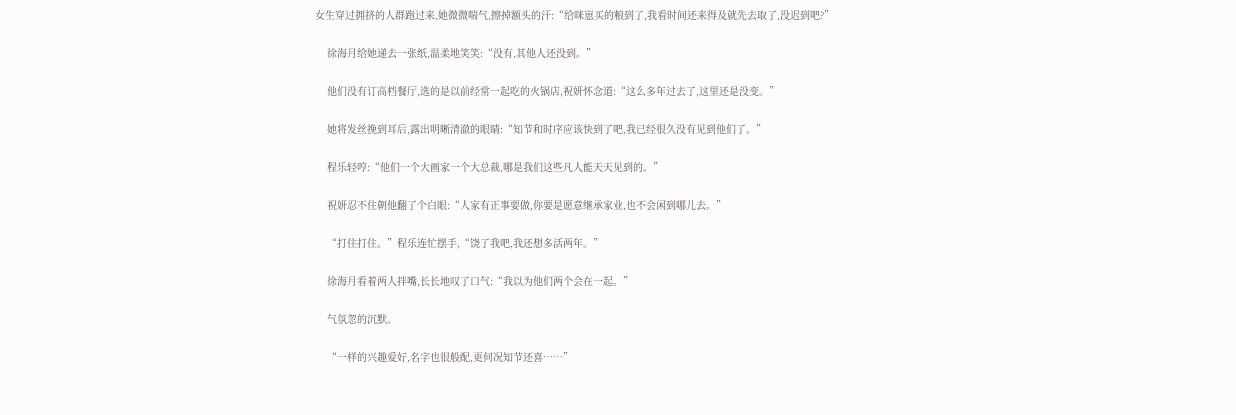女生穿过拥挤的人群跑过来,她微微喘气,擦掉额头的汗:“给咪崽买的粮到了,我看时间还来得及就先去取了,没迟到吧?”

    徐海月给她递去一张纸,温柔地笑笑:“没有,其他人还没到。”

    他们没有订高档餐厅,选的是以前经常一起吃的火锅店,祝妍怀念道:“这么多年过去了,这里还是没变。”

    她将发丝挽到耳后,露出明晰清澈的眼睛:“知节和时序应该快到了吧,我已经很久没有见到他们了。”

    程乐轻哼:“他们一个大画家一个大总裁,哪是我们这些凡人能天天见到的。”

    祝妍忍不住朝他翻了个白眼:“人家有正事要做,你要是愿意继承家业,也不会闲到哪儿去。”

    “打住打住。”程乐连忙摆手,“饶了我吧,我还想多活两年。”

    徐海月看着两人拌嘴,长长地叹了口气:“我以为他们两个会在一起。”

    气氛忽的沉默。

    “一样的兴趣爱好,名字也很般配,更何况知节还喜……”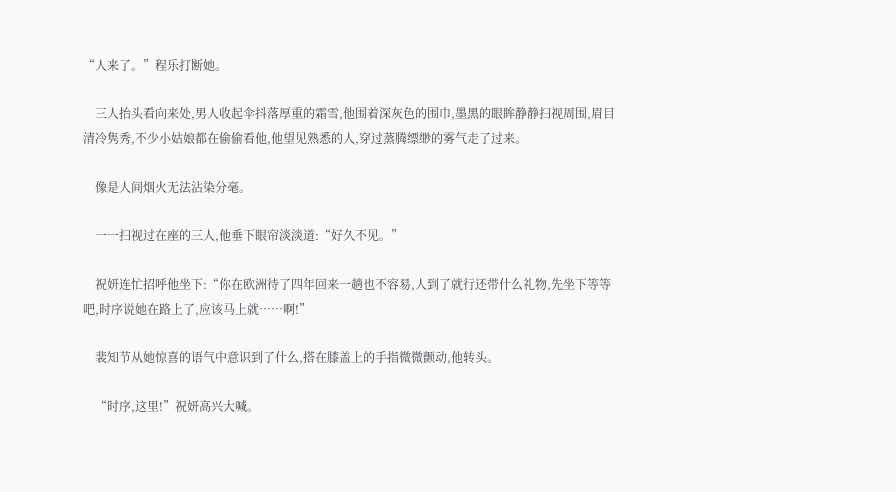“人来了。”程乐打断她。

    三人抬头看向来处,男人收起伞抖落厚重的霜雪,他围着深灰色的围巾,墨黑的眼眸静静扫视周围,眉目清冷隽秀,不少小姑娘都在偷偷看他,他望见熟悉的人,穿过蒸腾缥缈的雾气走了过来。

    像是人间烟火无法沾染分毫。

    一一扫视过在座的三人,他垂下眼帘淡淡道:“好久不见。”

    祝妍连忙招呼他坐下:“你在欧洲待了四年回来一趟也不容易,人到了就行还带什么礼物,先坐下等等吧,时序说她在路上了,应该马上就……啊!”

    裴知节从她惊喜的语气中意识到了什么,搭在膝盖上的手指微微颤动,他转头。

    “时序,这里!”祝妍高兴大喊。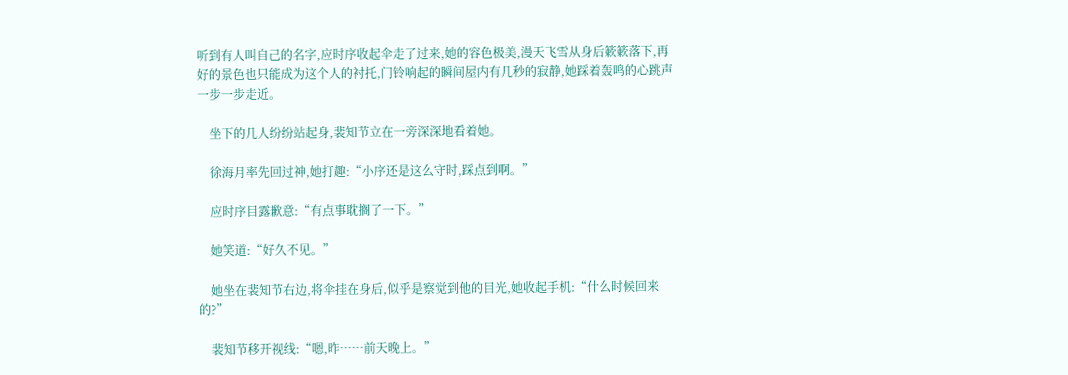听到有人叫自己的名字,应时序收起伞走了过来,她的容色极美,漫天飞雪从身后簌簌落下,再好的景色也只能成为这个人的衬托,门铃响起的瞬间屋内有几秒的寂静,她踩着轰鸣的心跳声一步一步走近。

    坐下的几人纷纷站起身,裴知节立在一旁深深地看着她。

    徐海月率先回过神,她打趣:“小序还是这么守时,踩点到啊。”

    应时序目露歉意:“有点事耽搁了一下。”

    她笑道:“好久不见。”

    她坐在裴知节右边,将伞挂在身后,似乎是察觉到他的目光,她收起手机:“什么时候回来的?”

    裴知节移开视线:“嗯,昨……前天晚上。”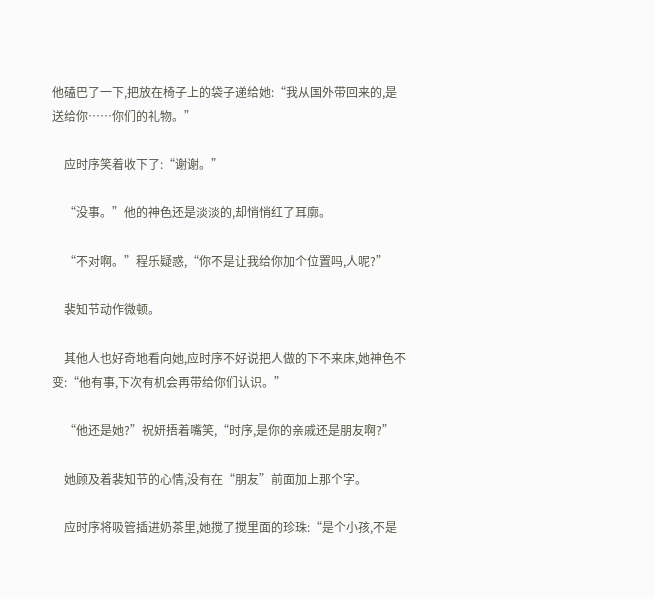他磕巴了一下,把放在椅子上的袋子递给她:“我从国外带回来的,是送给你……你们的礼物。”

    应时序笑着收下了:“谢谢。”

    “没事。”他的神色还是淡淡的,却悄悄红了耳廓。

    “不对啊。”程乐疑惑,“你不是让我给你加个位置吗,人呢?”

    裴知节动作微顿。

    其他人也好奇地看向她,应时序不好说把人做的下不来床,她神色不变:“他有事,下次有机会再带给你们认识。”

    “他还是她?”祝妍捂着嘴笑,“时序,是你的亲戚还是朋友啊?”

    她顾及着裴知节的心情,没有在“朋友”前面加上那个字。

    应时序将吸管插进奶茶里,她搅了搅里面的珍珠:“是个小孩,不是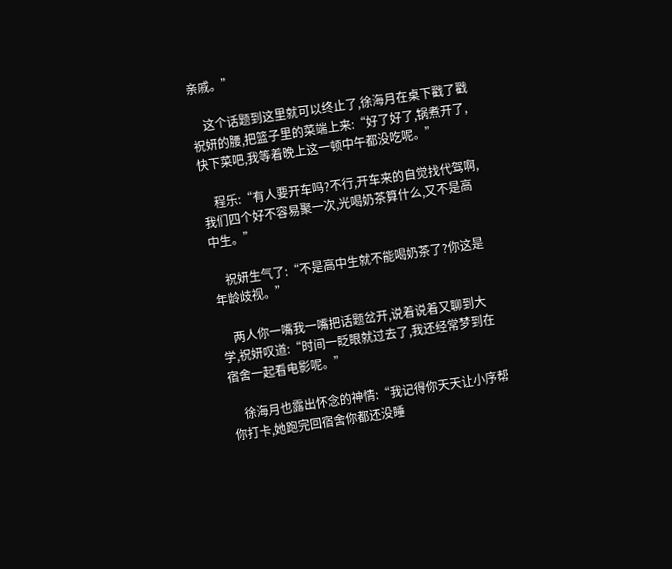亲戚。”

    这个话题到这里就可以终止了,徐海月在桌下戳了戳祝妍的腰,把篮子里的菜端上来:“好了好了,锅煮开了,快下菜吧,我等着晚上这一顿中午都没吃呢。”

    程乐:“有人要开车吗?不行,开车来的自觉找代驾啊,我们四个好不容易聚一次,光喝奶茶算什么,又不是高中生。”

    祝妍生气了:“不是高中生就不能喝奶茶了?你这是年龄歧视。”

    两人你一嘴我一嘴把话题岔开,说着说着又聊到大学,祝妍叹道:“时间一眨眼就过去了,我还经常梦到在宿舍一起看电影呢。”

    徐海月也露出怀念的神情:“我记得你天天让小序帮你打卡,她跑完回宿舍你都还没睡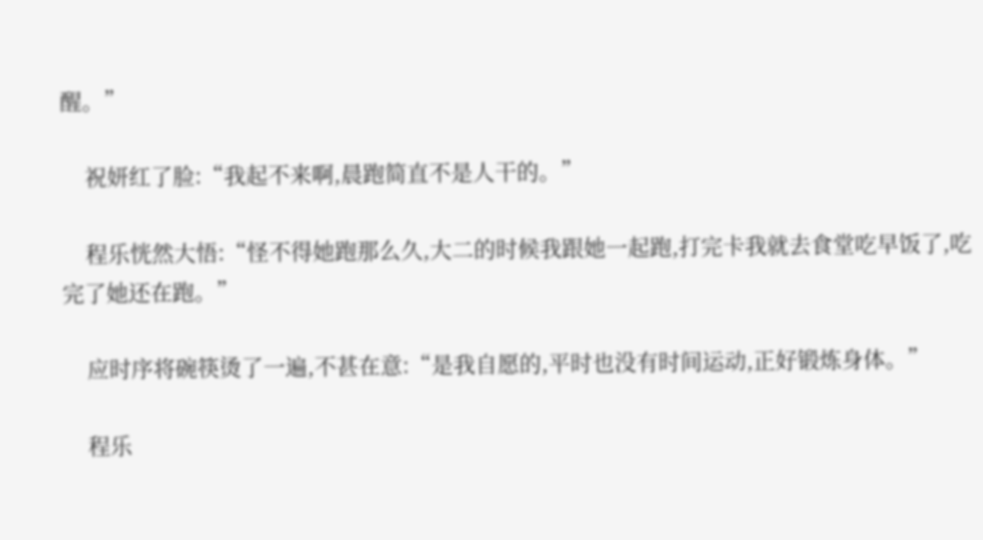醒。”

    祝妍红了脸:“我起不来啊,晨跑简直不是人干的。”

    程乐恍然大悟:“怪不得她跑那么久,大二的时候我跟她一起跑,打完卡我就去食堂吃早饭了,吃完了她还在跑。”

    应时序将碗筷烫了一遍,不甚在意:“是我自愿的,平时也没有时间运动,正好锻炼身体。”

    程乐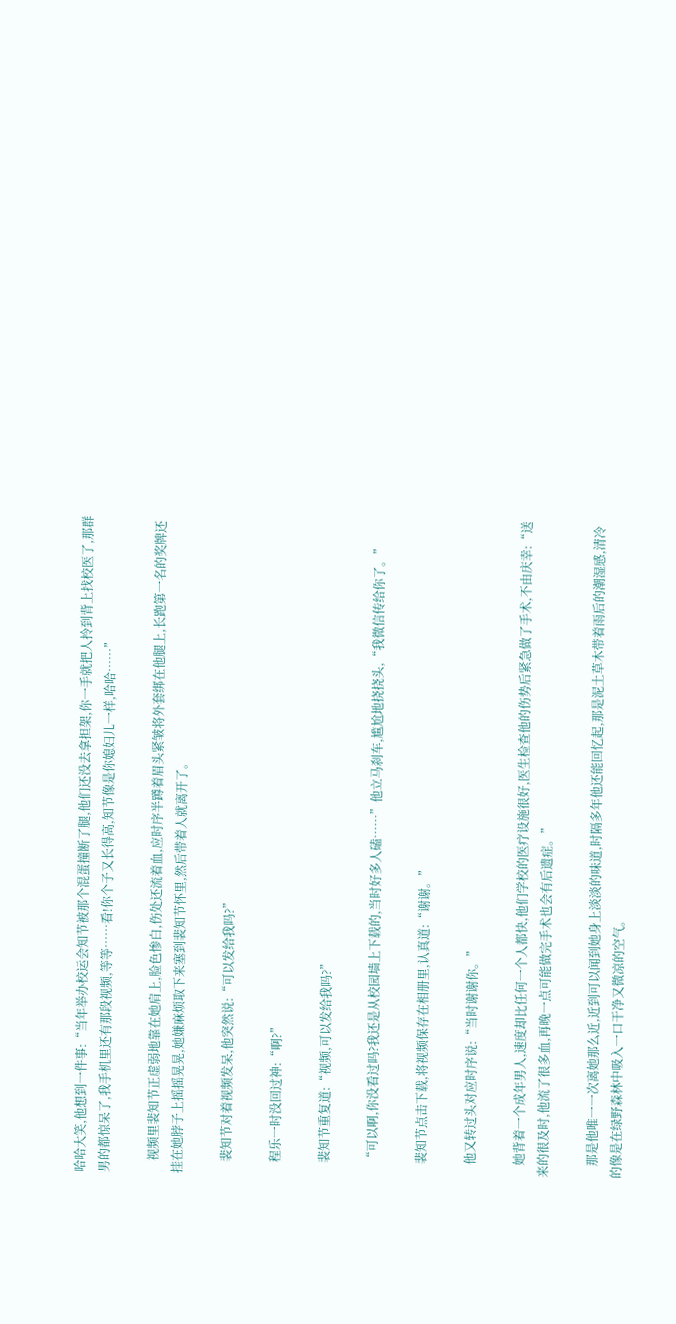哈哈大笑,他想到一件事:“当年举办校运会知节被那个混蛋撞断了腿,他们还没去拿担架,你一手就把人拎到背上找校医了,那群男的都惊呆了,我手机里还有那段视频,等等……看!你个子又长得高,知节像是你媳妇儿一样,哈哈……”

    视频里裴知节正虚弱地靠在她肩上,脸色惨白,伤处还流着血,应时序半蹲着眉头紧皱将外套绑在他腿上,长跑第一名的奖牌还挂在她脖子上摇摇晃晃,她嫌麻烦取下来塞到裴知节怀里,然后带着人就离开了。

    裴知节对着视频发呆,他突然说:“可以发给我吗?”

    程乐一时没回过神:“啊?”

    裴知节重复道:“视频,可以发给我吗?”

    “可以啊,你没看过吗?我还是从校园墙上下载的,当时好多人磕……”他立马刹车,尴尬地挠挠头,“我微信传给你了。”

    裴知节点击下载,将视频保存在相册里,认真道:“谢谢。”

    他又转过头对应时序说:“当时谢谢你。”

    她背着一个成年男人,速度却比任何一个人都快,他们学校的医疗设施很好,医生检查他的伤势后紧急做了手术,不由庆幸:“送来的很及时,他流了很多血,再晚一点可能做完手术也会有后遗症。”

    那是他唯一一次离她那么近,近到可以闻到她身上淡淡的味道,时隔多年他还能回忆起,那是泥土草木带着雨后的潮湿感,清冷的像是在绿野森林中吸入一口干净又微凉的空气。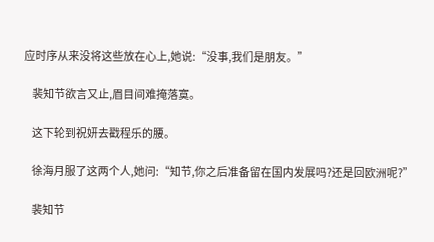应时序从来没将这些放在心上,她说:“没事,我们是朋友。”

    裴知节欲言又止,眉目间难掩落寞。

    这下轮到祝妍去戳程乐的腰。

    徐海月服了这两个人,她问:“知节,你之后准备留在国内发展吗?还是回欧洲呢?”

    裴知节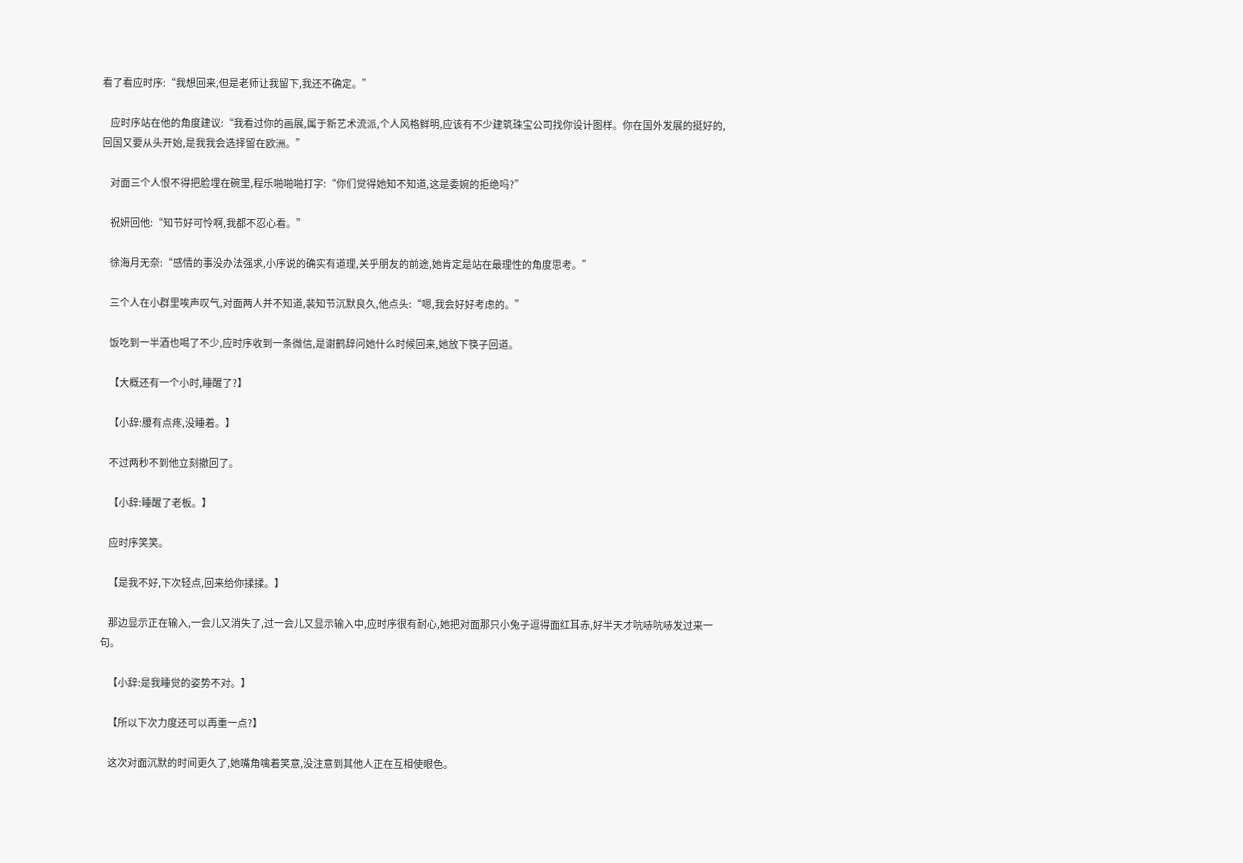看了看应时序:“我想回来,但是老师让我留下,我还不确定。”

    应时序站在他的角度建议:“我看过你的画展,属于新艺术流派,个人风格鲜明,应该有不少建筑珠宝公司找你设计图样。你在国外发展的挺好的,回国又要从头开始,是我我会选择留在欧洲。”

    对面三个人恨不得把脸埋在碗里,程乐啪啪啪打字:“你们觉得她知不知道,这是委婉的拒绝吗?”

    祝妍回他:“知节好可怜啊,我都不忍心看。”

    徐海月无奈:“感情的事没办法强求,小序说的确实有道理,关乎朋友的前途,她肯定是站在最理性的角度思考。”

    三个人在小群里唉声叹气,对面两人并不知道,裴知节沉默良久,他点头:“嗯,我会好好考虑的。”

    饭吃到一半酒也喝了不少,应时序收到一条微信,是谢鹤辞问她什么时候回来,她放下筷子回道。

    【大概还有一个小时,睡醒了?】

    【小辞:腰有点疼,没睡着。】

    不过两秒不到他立刻撤回了。

    【小辞:睡醒了老板。】

    应时序笑笑。

    【是我不好,下次轻点,回来给你揉揉。】

    那边显示正在输入,一会儿又消失了,过一会儿又显示输入中,应时序很有耐心,她把对面那只小兔子逗得面红耳赤,好半天才吭哧吭哧发过来一句。

    【小辞:是我睡觉的姿势不对。】

    【所以下次力度还可以再重一点?】

    这次对面沉默的时间更久了,她嘴角噙着笑意,没注意到其他人正在互相使眼色。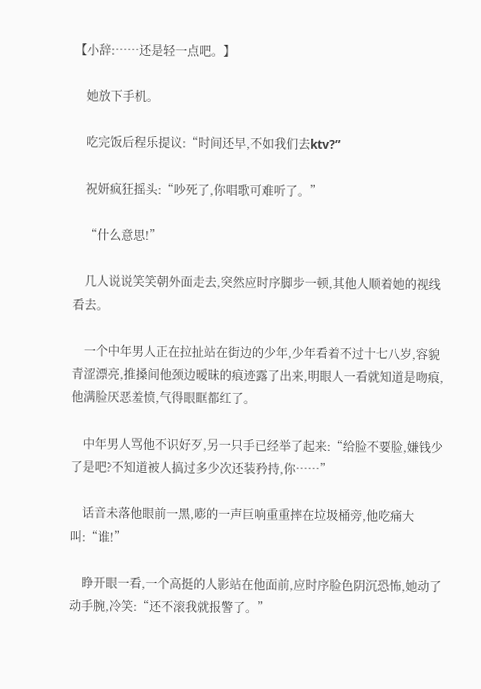【小辞:……还是轻一点吧。】

    她放下手机。

    吃完饭后程乐提议:“时间还早,不如我们去ktv?”

    祝妍疯狂摇头:“吵死了,你唱歌可难听了。”

    “什么意思!”

    几人说说笑笑朝外面走去,突然应时序脚步一顿,其他人顺着她的视线看去。

    一个中年男人正在拉扯站在街边的少年,少年看着不过十七八岁,容貌青涩漂亮,推搡间他颈边暧昧的痕迹露了出来,明眼人一看就知道是吻痕,他满脸厌恶羞愤,气得眼眶都红了。

    中年男人骂他不识好歹,另一只手已经举了起来:“给脸不要脸,嫌钱少了是吧?不知道被人搞过多少次还装矜持,你……”

    话音未落他眼前一黑,嘭的一声巨响重重摔在垃圾桶旁,他吃痛大叫:“谁!”

    睁开眼一看,一个高挺的人影站在他面前,应时序脸色阴沉恐怖,她动了动手腕,冷笑:“还不滚我就报警了。”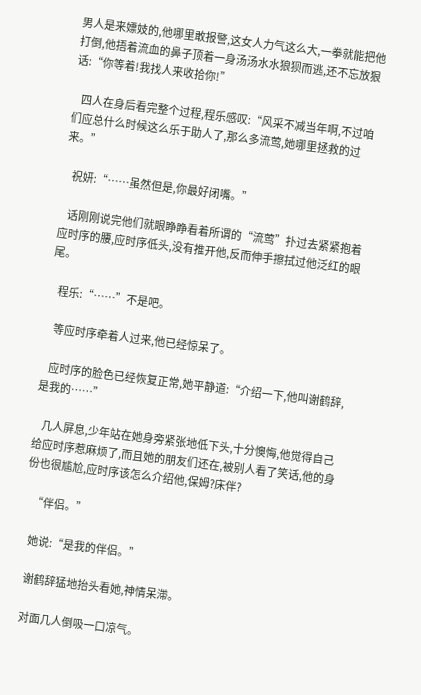男人是来嫖妓的,他哪里敢报警,这女人力气这么大,一拳就能把他打倒,他捂着流血的鼻子顶着一身汤汤水水狼狈而逃,还不忘放狠话:“你等着!我找人来收拾你!”

    四人在身后看完整个过程,程乐感叹:“风采不减当年啊,不过咱们应总什么时候这么乐于助人了,那么多流莺,她哪里拯救的过来。”

    祝妍:“……虽然但是,你最好闭嘴。”

    话刚刚说完他们就眼睁睁看着所谓的“流莺”扑过去紧紧抱着应时序的腰,应时序低头,没有推开他,反而伸手擦拭过他泛红的眼尾。

    程乐:“……”不是吧。

    等应时序牵着人过来,他已经惊呆了。

    应时序的脸色已经恢复正常,她平静道:“介绍一下,他叫谢鹤辞,是我的……”

    几人屏息,少年站在她身旁紧张地低下头,十分懊悔,他觉得自己给应时序惹麻烦了,而且她的朋友们还在,被别人看了笑话,他的身份也很尴尬,应时序该怎么介绍他,保姆?床伴?

    “伴侣。”

    她说:“是我的伴侣。”

    谢鹤辞猛地抬头看她,神情呆滞。

    对面几人倒吸一口凉气。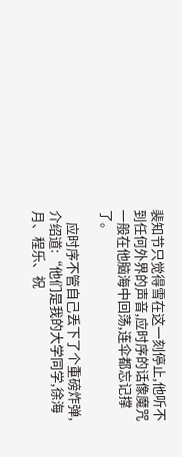裴知节只觉得雪在这一刻停止,他听不到任何外界的声音,应时序的话像魔咒一般在他脑海中回荡,连伞都忘记撑了。

    应时序不管自己丢下了个重磅炸弹,介绍道:“他们是我的大学同学,徐海月、程乐、祝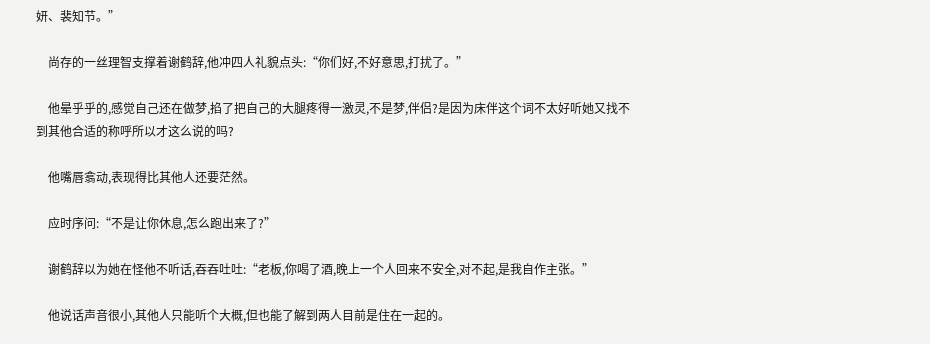妍、裴知节。”

    尚存的一丝理智支撑着谢鹤辞,他冲四人礼貌点头:“你们好,不好意思,打扰了。”

    他晕乎乎的,感觉自己还在做梦,掐了把自己的大腿疼得一激灵,不是梦,伴侣?是因为床伴这个词不太好听她又找不到其他合适的称呼所以才这么说的吗?

    他嘴唇翕动,表现得比其他人还要茫然。

    应时序问:“不是让你休息,怎么跑出来了?”

    谢鹤辞以为她在怪他不听话,吞吞吐吐:“老板,你喝了酒,晚上一个人回来不安全,对不起,是我自作主张。”

    他说话声音很小,其他人只能听个大概,但也能了解到两人目前是住在一起的。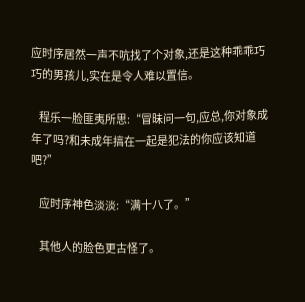应时序居然一声不吭找了个对象,还是这种乖乖巧巧的男孩儿,实在是令人难以置信。

    程乐一脸匪夷所思:“冒昧问一句,应总,你对象成年了吗?和未成年搞在一起是犯法的你应该知道吧?”

    应时序神色淡淡:“满十八了。”

    其他人的脸色更古怪了。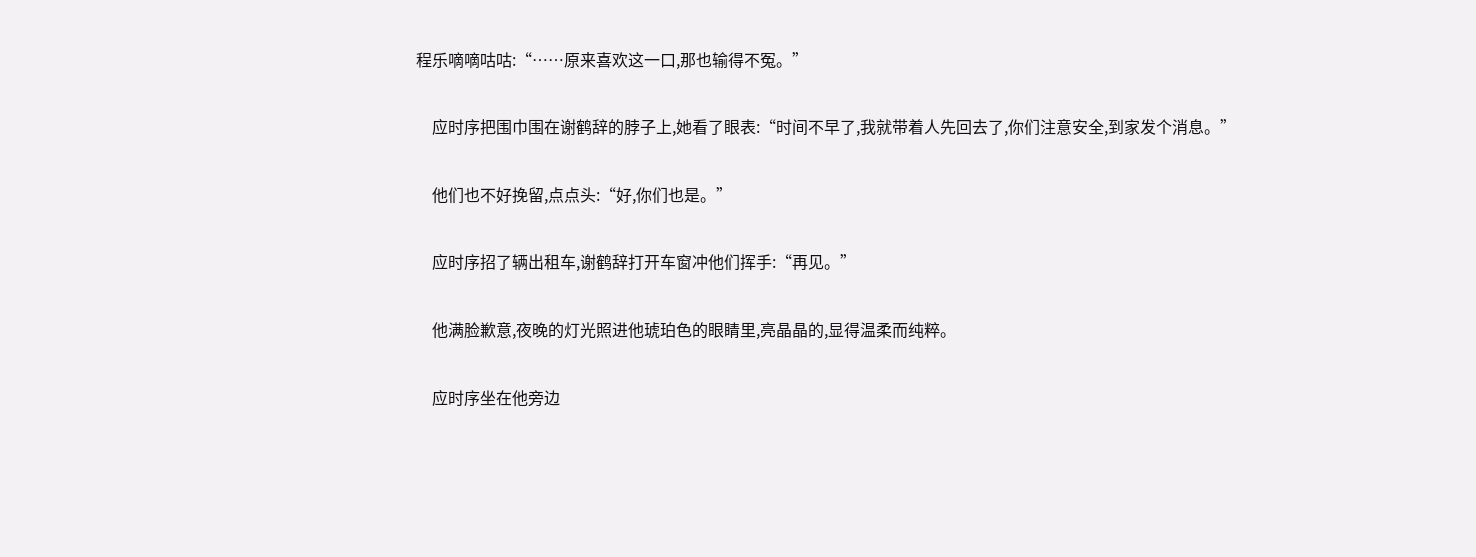程乐嘀嘀咕咕:“……原来喜欢这一口,那也输得不冤。”

    应时序把围巾围在谢鹤辞的脖子上,她看了眼表:“时间不早了,我就带着人先回去了,你们注意安全,到家发个消息。”

    他们也不好挽留,点点头:“好,你们也是。”

    应时序招了辆出租车,谢鹤辞打开车窗冲他们挥手:“再见。”

    他满脸歉意,夜晚的灯光照进他琥珀色的眼睛里,亮晶晶的,显得温柔而纯粹。

    应时序坐在他旁边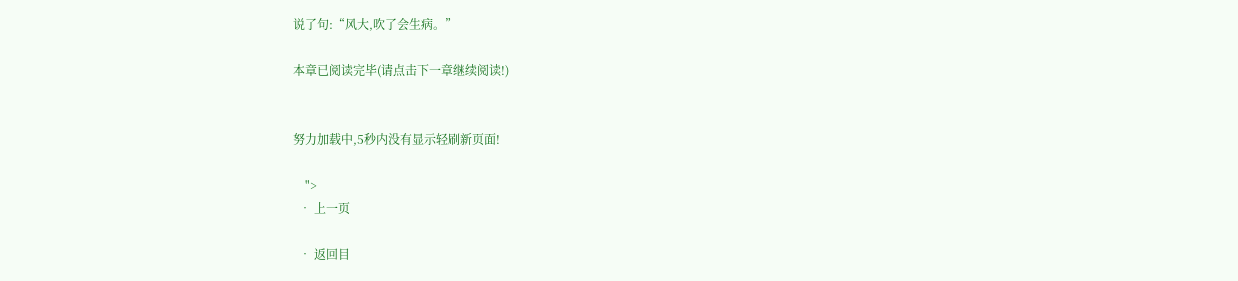说了句:“风大,吹了会生病。”

本章已阅读完毕(请点击下一章继续阅读!)


努力加载中,5秒内没有显示轻刷新页面!

    ">
  • 上一页

  • 返回目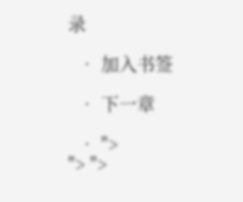录

  • 加入书签

  • 下一章

  • ">
"> ">